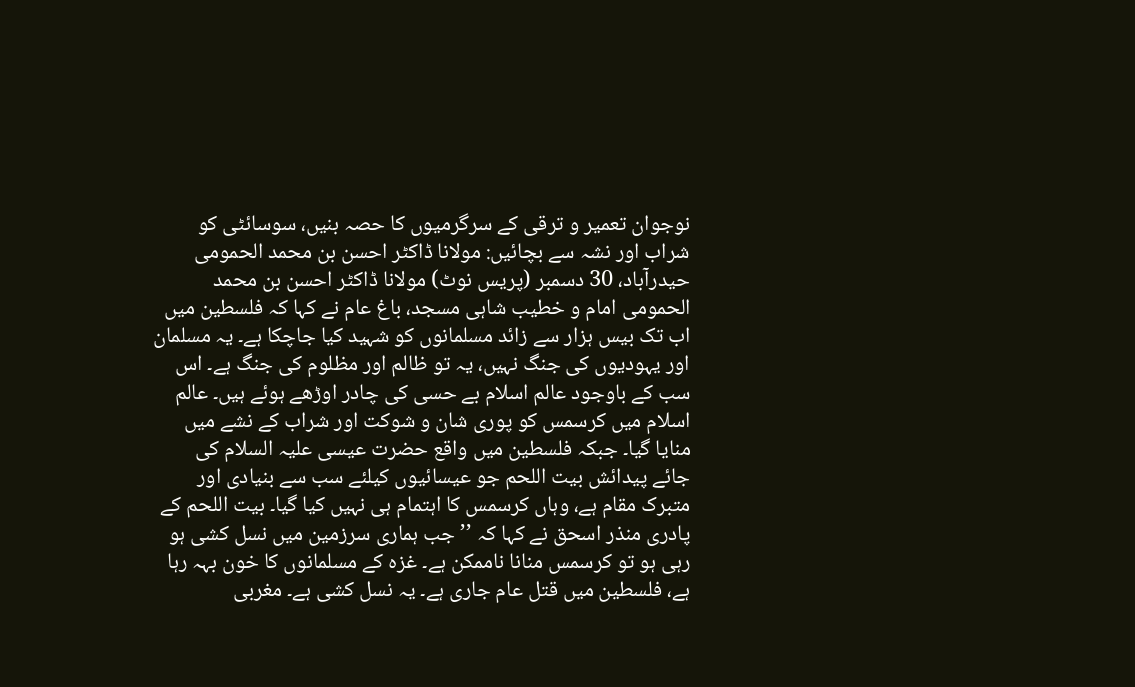نوجوان تعمیر و ترقی کے سرگرمیوں کا حصہ بنیں، سوسائٹی کو شراب اور نشہ سے بچائیں: مولانا ڈاکٹر احسن بن محمد الحمومی
حیدرآباد، 30 دسمبر (پریس نوٹ) مولانا ڈاکٹر احسن بن محمد الحمومی امام و خطیب شاہی مسجد، باغ عام نے کہا کہ فلسطین میں اب تک بیس ہزار سے زائد مسلمانوں کو شہید کیا جاچکا ہے۔ یہ مسلمان اور یہودیوں کی جنگ نہیں، یہ تو ظالم اور مظلوم کی جنگ ہے۔ اس سب کے باوجود عالم اسلام بے حسی کی چادر اوڑھے ہوئے ہیں۔ عالم اسلام میں کرسمس کو پوری شان و شوکت اور شراب کے نشے میں منایا گیا۔ جبکہ فلسطین میں واقع حضرت عیسی علیہ السلام کی جائے پیدائش بیت اللحم جو عیسائیوں کیلئے سب سے بنیادی اور متبرک مقام ہے، وہاں کرسمس کا اہتمام ہی نہیں کیا گیا۔ بیت اللحم کے پادری منذر اسحق نے کہا کہ ’’جب ہماری سرزمین میں نسل کشی ہو رہی ہو تو کرسمس منانا ناممکن ہے۔ غزہ کے مسلمانوں کا خون بہہ رہا ہے، فلسطین میں قتل عام جاری ہے۔ یہ نسل کشی ہے۔ مغربی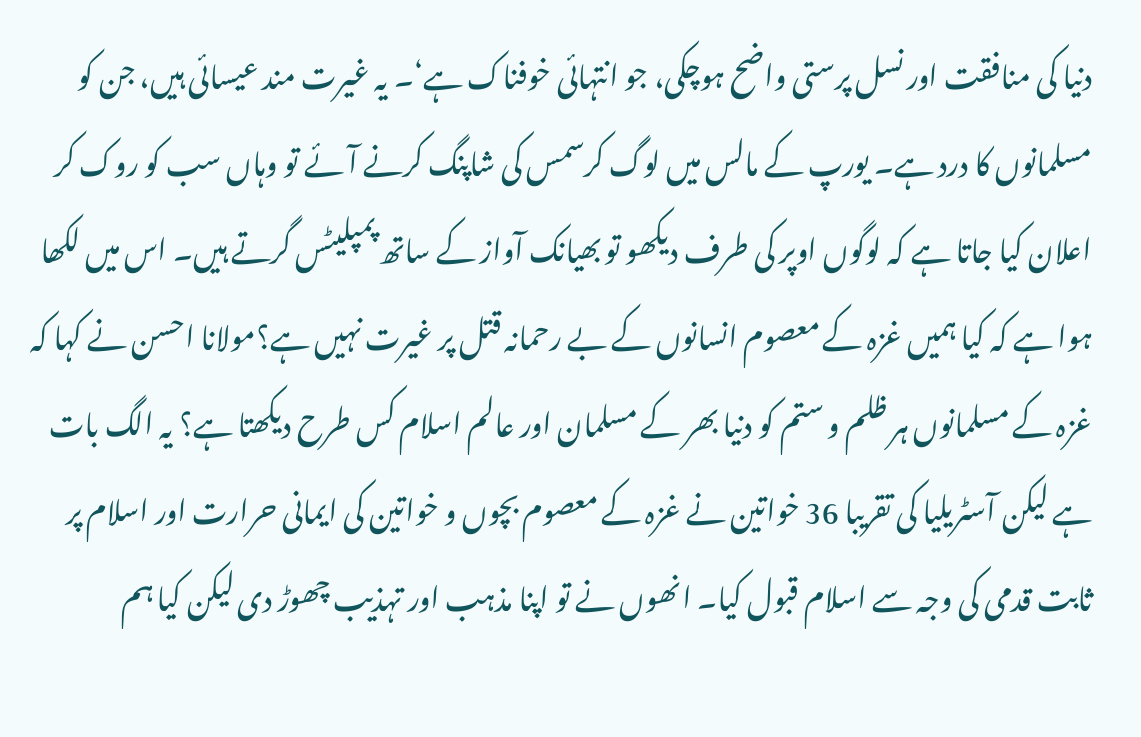دنیا کی منافقت اور نسل پرستی واضح ہوچکی، جو انتہائی خوفناک ہے‘۔ یہ غیرت مند عیسائی ہیں، جن کو مسلمانوں کا درد ہے۔ یورپ کے مالس میں لوگ کرسمس کی شاپنگ کرنے آئے تو وہاں سب کو روک کر اعلان کیا جاتا ہے کہ لوگوں اوپر کی طرف دیکھو تو بھیانک آواز کے ساتھ پمپلیٹس گرتے ہیں۔ اس میں لکھا ہوا ہے کہ کیا ہمیں غزہ کے معصوم انسانوں کے بے رحمانہ قتل پر غیرت نہیں ہے؟مولانا احسن نے کہا کہ غزہ کے مسلمانوں ہر ظلم و ستم کو دنیا بھر کے مسلمان اور عالم اسلام کس طرح دیکھتا ہے؟ یہ الگ بات ہے لیکن آسٹریلیا کی تقریبا 36 خواتین نے غزہ کے معصوم بچوں و خواتین کی ایمانی حرارت اور اسلام پر ثابت قدمی کی وجہ سے اسلام قبول کیا۔ انھوں نے تو اپنا مذہب اور تہذیب چھوڑ دی لیکن کیا ہم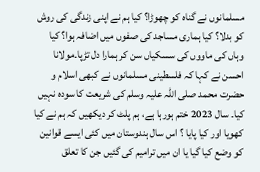مسلمانوں نے گناہ کو چھوڑا؟ کیا ہم نے اپنی زندگی کی روش کو بدلا؟ کیا ہماری مساجد کی صفوں میں اضافہ ہوا؟ کیا وہاں کی ماووں کی سسکیاں سن کر ہمارا دل تڑپا۔مولانا احسن نے کہا کہ فلسطینی مسلمانوں نے کبھی اسلام و حضرت محمد صلی اللہ علیہ وسلم کی شریعت کا سودہ نہیں کیا۔ سال 2023 ختم ہورہا ہے، ہم پلٹ کر دیکھیں کہ ہم نے کیا کھویا اور کیا پایا ؟ اس سال ہندوستان میں کئی ایسے قوانین کو وضع کیا گیا یا ان میں ترامیم کی گئیں جن کا تعلق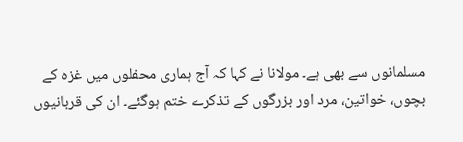مسلمانوں سے بھی ہے۔ مولانا نے کہا کہ آج ہماری محفلوں میں غزہ کے بچوں، خواتین، مرد اور بزرگوں کے تذکرے ختم ہوگئے۔ ان کی قربانیوں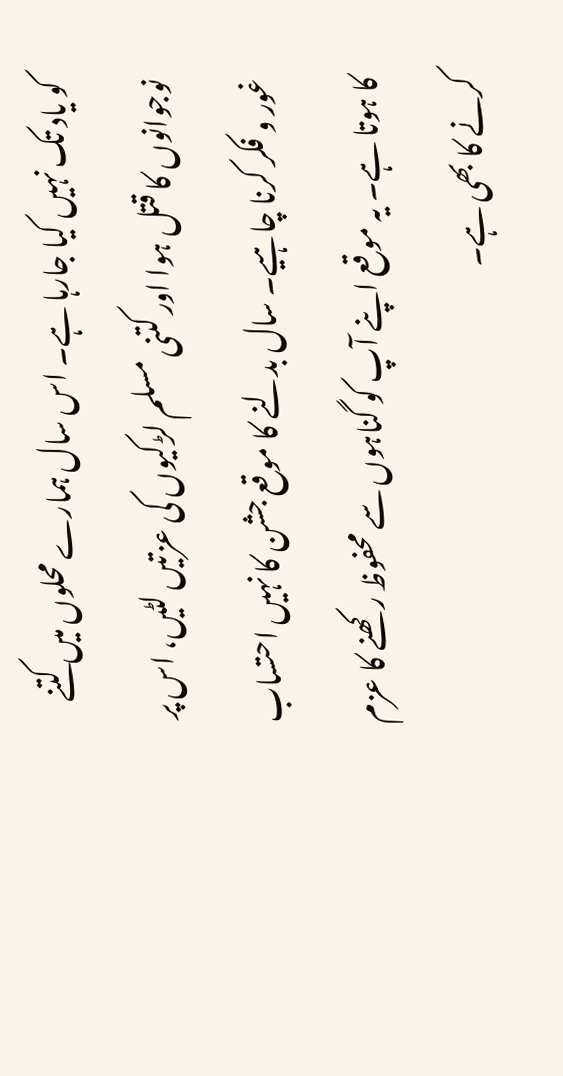کو یاد تک نہیں کیا جارہا ہے۔ اس سال ہمارے محلوں میں کتنے نوجوانوں کا قتل ہوا اور کتنی مسلم لڑکیوں کی عزتیں لٹیں، اس پر غور و فکر کرنا چاہیے۔ سال بدلنے کا موقع جشن کا نہیں احتساب کا ہوتا ہے۔ یہ موقع اپنے آپ کو گناہوں سے محفوظ رکھنے کا عزم کرنے کا بھی ہے۔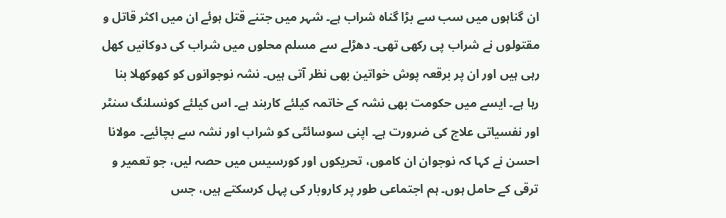ان گناہوں میں سب سے بڑا گناہ شراب ہے۔ شہر میں جتنے قتل ہوئے ان میں اکثر قاتل و مقتولوں نے شراب پی رکھی تھی۔ دھڑلے سے مسلم محلوں میں شراب کی دوکانیں کھل رہی ہیں اور ان پر برقعہ پوش خواتین بھی نظر آتی ہیں۔ نشہ نوجوانوں کو کھوکھلا بنا رہا ہے۔ ایسے میں حکومت بھی نشہ کے خاتمہ کیلئے کاربند ہے۔ اس کیلئے کونسلنگ سنٹر اور نفسیاتی علاج کی ضرورت ہے۔ اپنی سوسائٹی کو شراب اور نشہ سے بچائیے۔ مولانا احسن نے کہا کہ نوجوان ان کاموں، تحریکوں اور کورسیس میں حصہ لیں، جو تعمیر و ترقی کے حامل ہوں۔ ہم اجتماعی طور پر کاروبار کی پہل کرسکتے ہیں، جس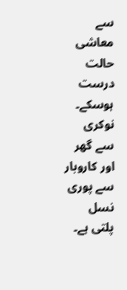سے معاشی حالت درست ہوسکے۔ نوکری سے گھر اور کاروبار سے پوری نسل پلتی ہے۔